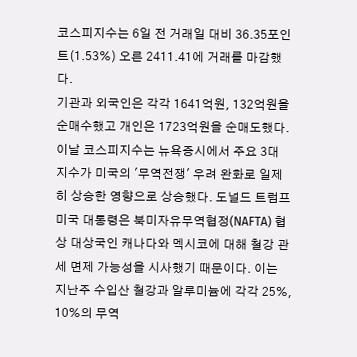코스피지수는 6일 전 거래일 대비 36.35포인트(1.53%) 오른 2411.41에 거래를 마감했다.
기관과 외국인은 각각 1641억원, 132억원을 순매수했고 개인은 1723억원을 순매도했다.
이날 코스피지수는 뉴욕증시에서 주요 3대 지수가 미국의 '무역전쟁' 우려 완화로 일제히 상승한 영향으로 상승했다. 도널드 트럼프 미국 대통령은 북미자유무역협정(NAFTA) 협상 대상국인 캐나다와 멕시코에 대해 철강 관세 면제 가능성을 시사했기 때문이다. 이는 지난주 수입산 철강과 알루미늄에 각각 25%, 10%의 무역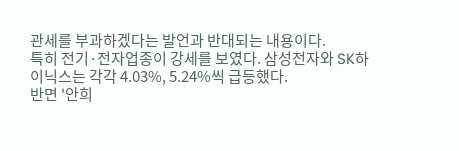관세를 부과하겠다는 발언과 반대되는 내용이다.
특히 전기·전자업종이 강세를 보였다. 삼성전자와 SK하이닉스는 각각 4.03%, 5.24%씩 급등했다.
반면 '안희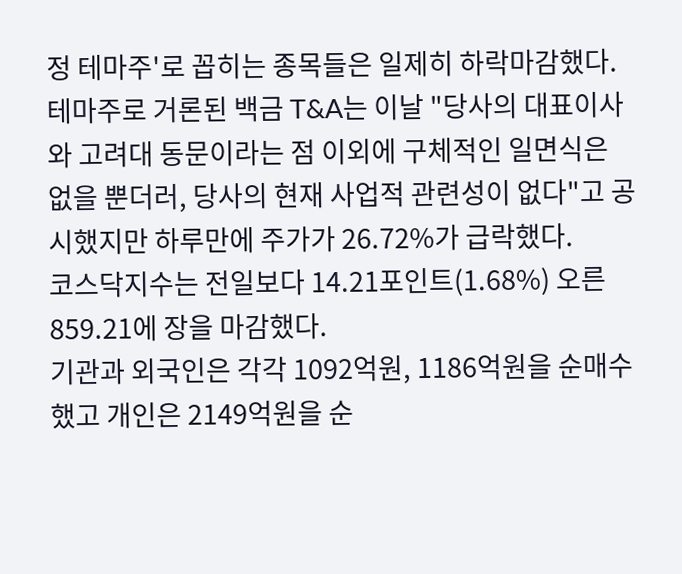정 테마주'로 꼽히는 종목들은 일제히 하락마감했다. 테마주로 거론된 백금 T&A는 이날 "당사의 대표이사와 고려대 동문이라는 점 이외에 구체적인 일면식은 없을 뿐더러, 당사의 현재 사업적 관련성이 없다"고 공시했지만 하루만에 주가가 26.72%가 급락했다.
코스닥지수는 전일보다 14.21포인트(1.68%) 오른 859.21에 장을 마감했다.
기관과 외국인은 각각 1092억원, 1186억원을 순매수했고 개인은 2149억원을 순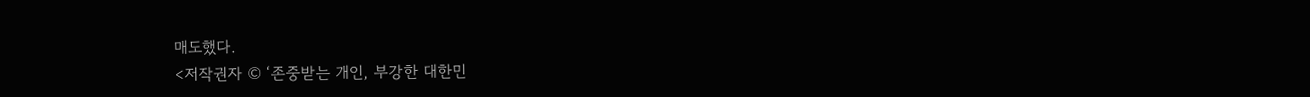매도했다.
<저작권자 © ‘존중받는 개인, 부강한 대한민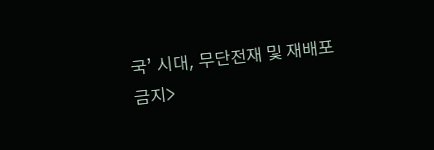국’ 시대, 무단전재 및 재배포 금지>